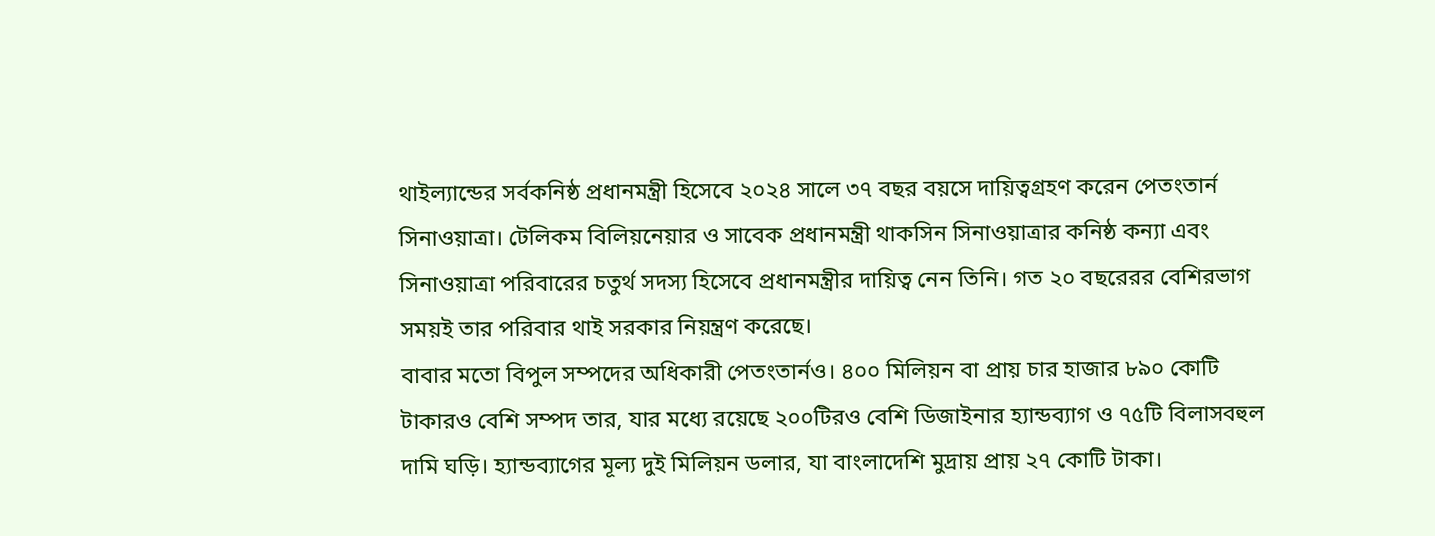থাইল্যান্ডের সর্বকনিষ্ঠ প্রধানমন্ত্রী হিসেবে ২০২৪ সালে ৩৭ বছর বয়সে দায়িত্বগ্রহণ করেন পেতংতার্ন সিনাওয়াত্রা। টেলিকম বিলিয়নেয়ার ও সাবেক প্রধানমন্ত্রী থাকসিন সিনাওয়াত্রার কনিষ্ঠ কন্যা এবং সিনাওয়াত্রা পরিবারের চতুর্থ সদস্য হিসেবে প্রধানমন্ত্রীর দায়িত্ব নেন তিনি। গত ২০ বছরেরর বেশিরভাগ সময়ই তার পরিবার থাই সরকার নিয়ন্ত্রণ করেছে।
বাবার মতো বিপুল সম্পদের অধিকারী পেতংতার্নও। ৪০০ মিলিয়ন বা প্রায় চার হাজার ৮৯০ কোটি টাকারও বেশি সম্পদ তার, যার মধ্যে রয়েছে ২০০টিরও বেশি ডিজাইনার হ্যান্ডব্যাগ ও ৭৫টি বিলাসবহুল দামি ঘড়ি। হ্যান্ডব্যাগের মূল্য দুই মিলিয়ন ডলার, যা বাংলাদেশি মুদ্রায় প্রায় ২৭ কোটি টাকা।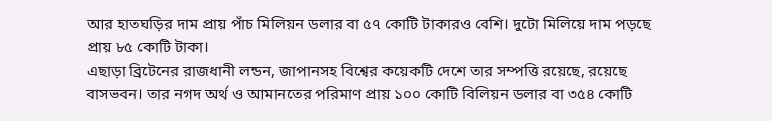আর হাতঘড়ির দাম প্রায় পাঁচ মিলিয়ন ডলার বা ৫৭ কোটি টাকারও বেশি। দুটো মিলিয়ে দাম পড়ছে প্রায় ৮৫ কোটি টাকা।
এছাড়া ব্রিটেনের রাজধানী লন্ডন, জাপানসহ বিশ্বের কয়েকটি দেশে তার সম্পত্তি রয়েছে, রয়েছে বাসভবন। তার নগদ অর্থ ও আমানতের পরিমাণ প্রায় ১০০ কোটি বিলিয়ন ডলার বা ৩৫৪ কোটি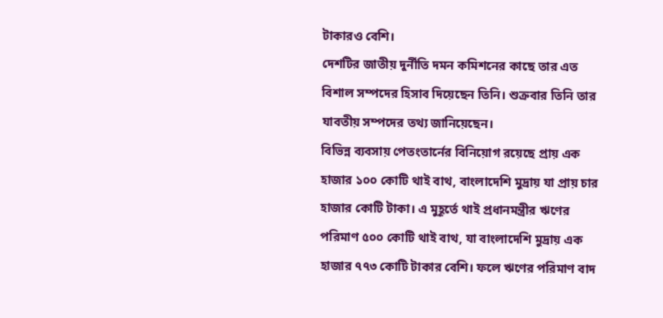টাকারও বেশি।
দেশটির জাতীয় দুর্নীতি দমন কমিশনের কাছে তার এত বিশাল সম্পদের হিসাব দিয়েছেন তিনি। শুক্রবার তিনি তার যাবতীয় সম্পদের তথ্য জানিয়েছেন।
বিভিন্ন ব্যবসায় পেতংতার্নের বিনিয়োগ রয়েছে প্রায় এক হাজার ১০০ কোটি থাই বাথ, বাংলাদেশি মুদ্রায় যা প্রায় চার হাজার কোটি টাকা। এ মুহূর্তে থাই প্রধানমন্ত্রীর ঋণের পরিমাণ ৫০০ কোটি থাই বাথ, যা বাংলাদেশি মুদ্রায় এক হাজার ৭৭৩ কোটি টাকার বেশি। ফলে ঋণের পরিমাণ বাদ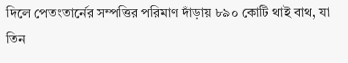দিলে পেতংতার্নের সম্পত্তির পরিমাণ দাঁড়ায় ৮৯০ কোটি থাই বাথ, যা তিন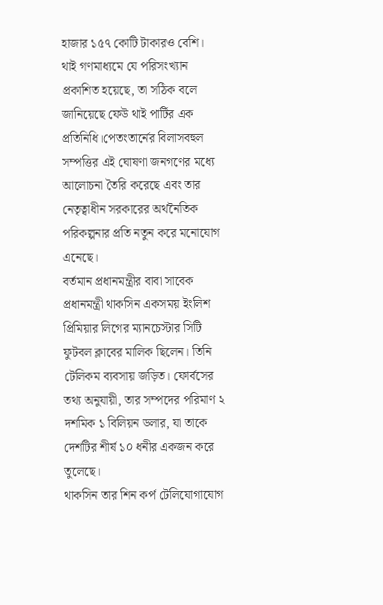হাজার ১৫৭ কোটি টাকারও বেশি।
থাই গণমাধ্যমে যে পরিসংখ্যান প্রকাশিত হয়েছে, তা সঠিক বলে জানিয়েছে ফেউ থাই পার্টির এক প্রতিনিধি।পেতংতার্নের বিলাসবহুল সম্পত্তির এই ঘোষণা জনগণের মধ্যে আলোচনা তৈরি করেছে এবং তার নেতৃত্বাধীন সরকারের অর্থনৈতিক পরিকল্পনার প্রতি নতুন করে মনোযোগ এনেছে।
বর্তমান প্রধানমন্ত্রীর বাবা সাবেক প্রধানমন্ত্রী থাকসিন একসময় ইংলিশ প্রিমিয়ার লিগের ম্যানচেস্টার সিটি ফুটবল ক্লাবের মালিক ছিলেন। তিনি টেলিকম ব্যবসায় জড়িত। ফোর্বসের তথ্য অনুযায়ী, তার সম্পদের পরিমাণ ২ দশমিক ১ বিলিয়ন ডলার, যা তাকে দেশটির শীর্ষ ১০ ধনীর একজন করে তুলেছে।
থাকসিন তার শিন কর্প টেলিযোগাযোগ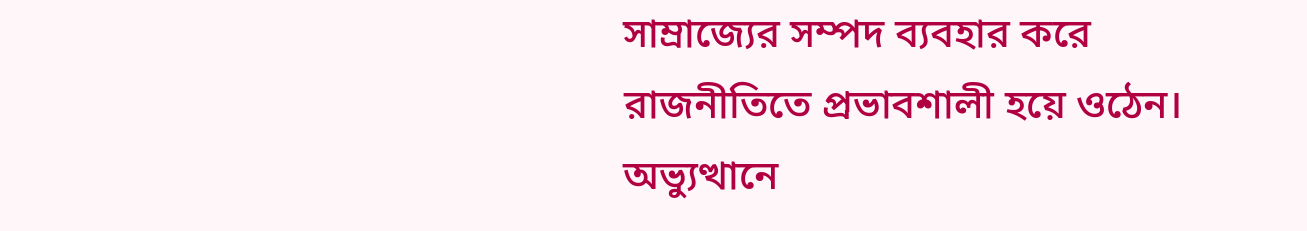সাম্রাজ্যের সম্পদ ব্যবহার করে রাজনীতিতে প্রভাবশালী হয়ে ওঠেন। অভ্যুত্থানে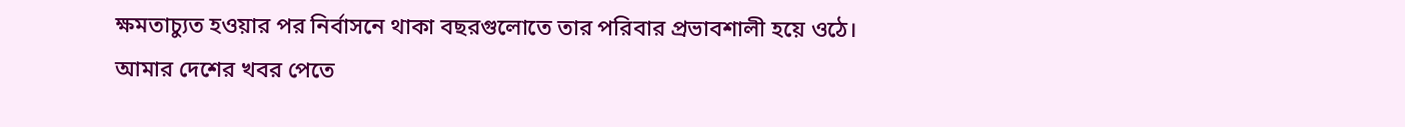ক্ষমতাচ্যুত হওয়ার পর নির্বাসনে থাকা বছরগুলোতে তার পরিবার প্রভাবশালী হয়ে ওঠে।
আমার দেশের খবর পেতে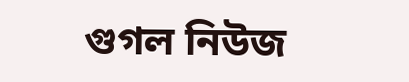গুগল নিউজ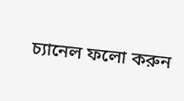চ্যানেল ফলো করুন